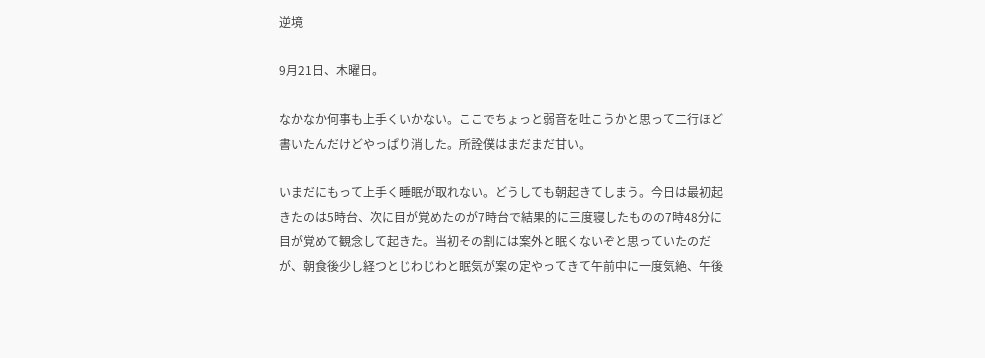逆境

9月21日、木曜日。

なかなか何事も上手くいかない。ここでちょっと弱音を吐こうかと思って二行ほど書いたんだけどやっぱり消した。所詮僕はまだまだ甘い。

いまだにもって上手く睡眠が取れない。どうしても朝起きてしまう。今日は最初起きたのは5時台、次に目が覚めたのが7時台で結果的に三度寝したものの7時48分に目が覚めて観念して起きた。当初その割には案外と眠くないぞと思っていたのだが、朝食後少し経つとじわじわと眠気が案の定やってきて午前中に一度気絶、午後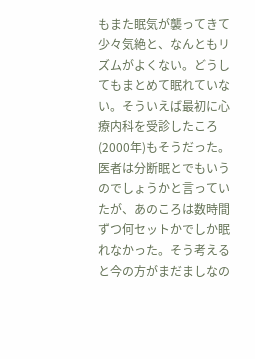もまた眠気が襲ってきて少々気絶と、なんともリズムがよくない。どうしてもまとめて眠れていない。そういえば最初に心療内科を受診したころ(2000年)もそうだった。医者は分断眠とでもいうのでしょうかと言っていたが、あのころは数時間ずつ何セットかでしか眠れなかった。そう考えると今の方がまだましなの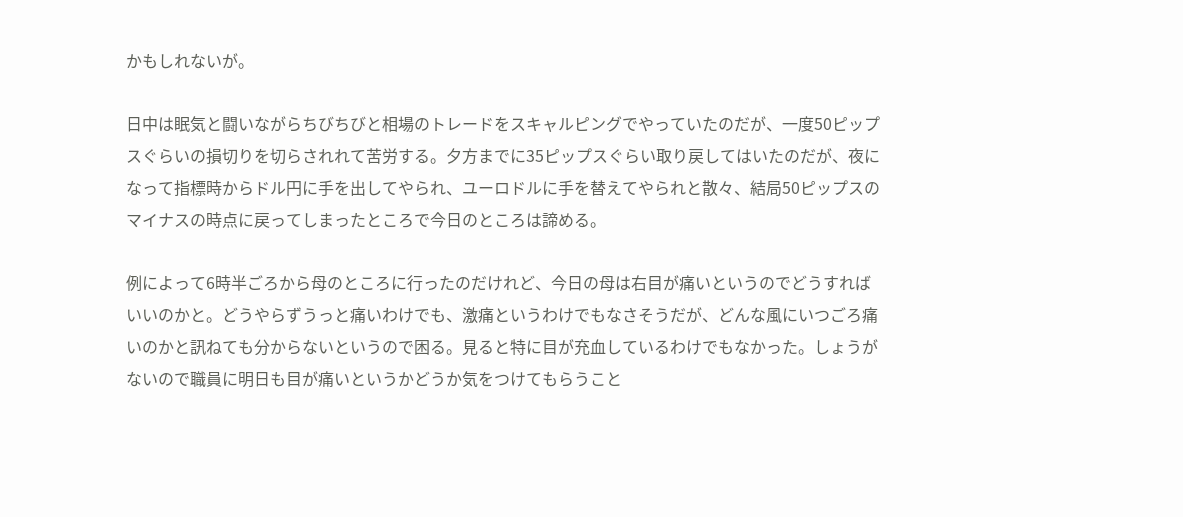かもしれないが。

日中は眠気と闘いながらちびちびと相場のトレードをスキャルピングでやっていたのだが、一度50ピップスぐらいの損切りを切らされれて苦労する。夕方までに35ピップスぐらい取り戻してはいたのだが、夜になって指標時からドル円に手を出してやられ、ユーロドルに手を替えてやられと散々、結局50ピップスのマイナスの時点に戻ってしまったところで今日のところは諦める。

例によって6時半ごろから母のところに行ったのだけれど、今日の母は右目が痛いというのでどうすればいいのかと。どうやらずうっと痛いわけでも、激痛というわけでもなさそうだが、どんな風にいつごろ痛いのかと訊ねても分からないというので困る。見ると特に目が充血しているわけでもなかった。しょうがないので職員に明日も目が痛いというかどうか気をつけてもらうこと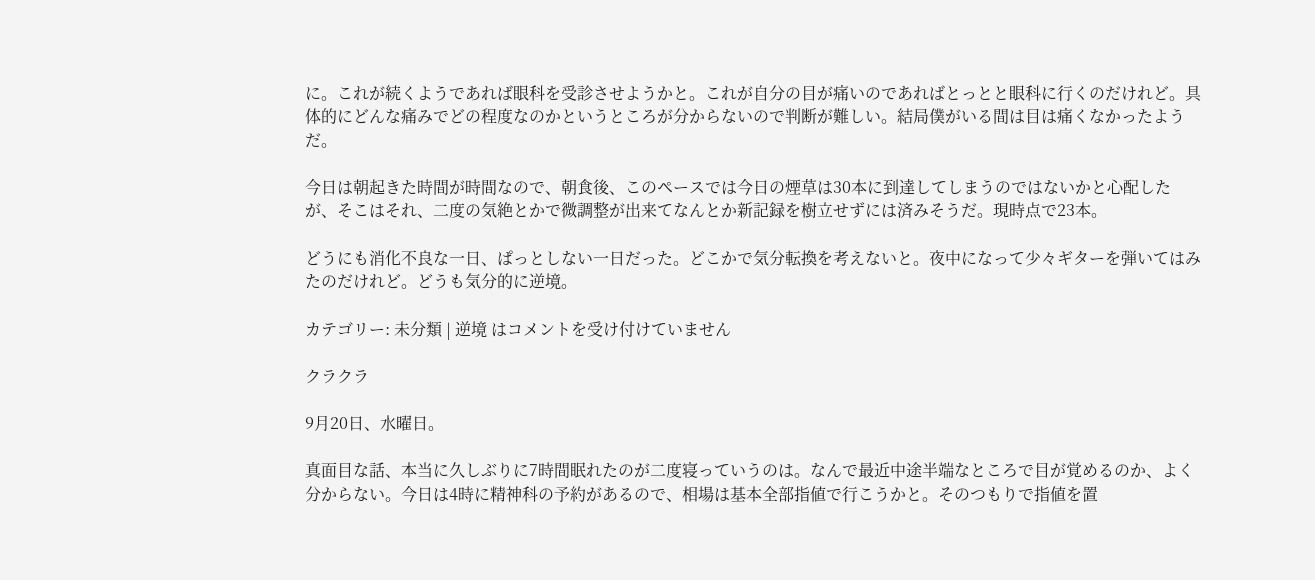に。これが続くようであれば眼科を受診させようかと。これが自分の目が痛いのであればとっとと眼科に行くのだけれど。具体的にどんな痛みでどの程度なのかというところが分からないので判断が難しい。結局僕がいる間は目は痛くなかったようだ。

今日は朝起きた時間が時間なので、朝食後、このペースでは今日の煙草は30本に到達してしまうのではないかと心配したが、そこはそれ、二度の気絶とかで微調整が出来てなんとか新記録を樹立せずには済みそうだ。現時点で23本。

どうにも消化不良な一日、ぱっとしない一日だった。どこかで気分転換を考えないと。夜中になって少々ギターを弾いてはみたのだけれど。どうも気分的に逆境。

カテゴリー: 未分類 | 逆境 はコメントを受け付けていません

クラクラ

9月20日、水曜日。

真面目な話、本当に久しぶりに7時間眠れたのが二度寝っていうのは。なんで最近中途半端なところで目が覚めるのか、よく分からない。今日は4時に精神科の予約があるので、相場は基本全部指値で行こうかと。そのつもりで指値を置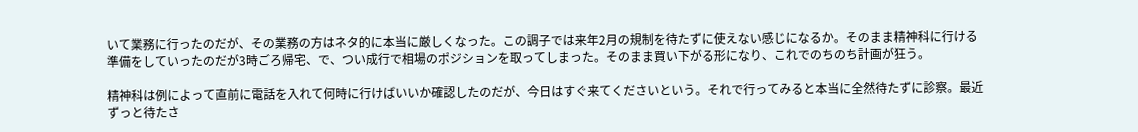いて業務に行ったのだが、その業務の方はネタ的に本当に厳しくなった。この調子では来年2月の規制を待たずに使えない感じになるか。そのまま精神科に行ける準備をしていったのだが3時ごろ帰宅、で、つい成行で相場のポジションを取ってしまった。そのまま買い下がる形になり、これでのちのち計画が狂う。

精神科は例によって直前に電話を入れて何時に行けばいいか確認したのだが、今日はすぐ来てくださいという。それで行ってみると本当に全然待たずに診察。最近ずっと待たさ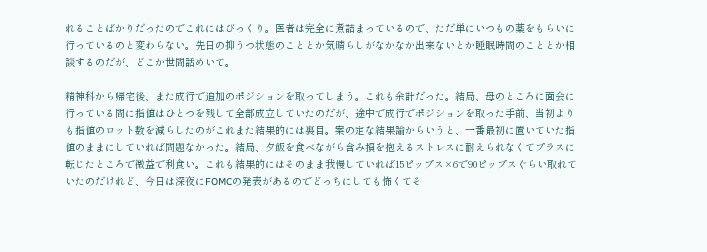れることばかりだったのでこれにはびっくり。医者は完全に煮詰まっているので、ただ単にいつもの薬をもらいに行っているのと変わらない。先日の抑うつ状態のこととか気晴らしがなかなか出来ないとか睡眠時間のこととか相談するのだが、どこか世間話めいて。

精神科から帰宅後、また成行で追加のポジションを取ってしまう。これも余計だった。結局、母のところに面会に行っている間に指値はひとつを残して全部成立していたのだが、途中で成行でポジションを取った手前、当初よりも指値のロット数を減らしたのがこれまた結果的には裏目。案の定な結果論からいうと、一番最初に置いていた指値のままにしていれば問題なかった。結局、夕飯を食べながら含み損を抱えるストレスに耐えられなくてプラスに転じたところで微益で利食い。これも結果的にはそのまま我慢していれば15ピップス×6で90ピップスぐらい取れていたのだけれど、今日は深夜にFOMCの発表があるのでどっちにしても怖くてそ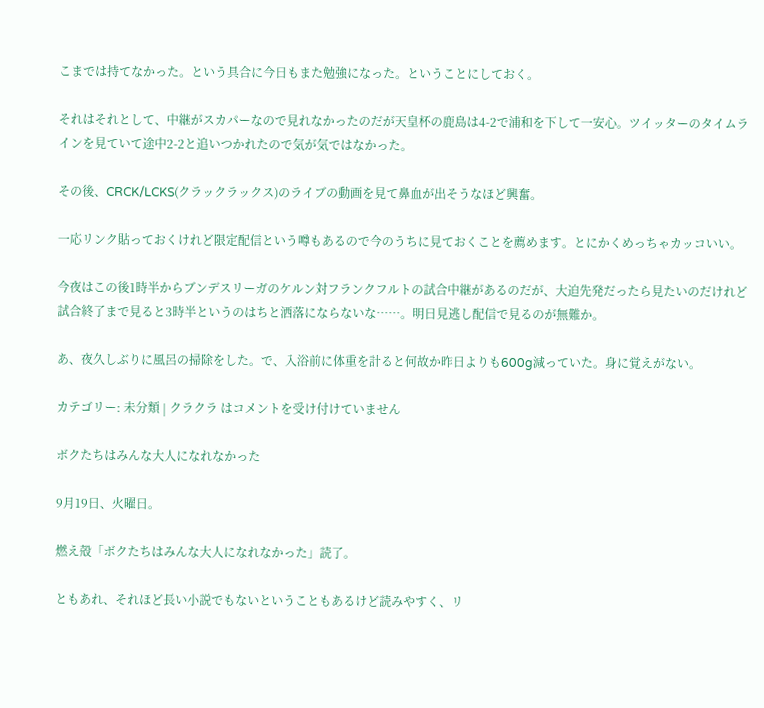こまでは持てなかった。という具合に今日もまた勉強になった。ということにしておく。

それはそれとして、中継がスカパーなので見れなかったのだが天皇杯の鹿島は4-2で浦和を下して一安心。ツイッターのタイムラインを見ていて途中2-2と追いつかれたので気が気ではなかった。

その後、CRCK/LCKS(クラックラックス)のライブの動画を見て鼻血が出そうなほど興奮。

一応リンク貼っておくけれど限定配信という噂もあるので今のうちに見ておくことを薦めます。とにかくめっちゃカッコいい。

今夜はこの後1時半からブンデスリーガのケルン対フランクフルトの試合中継があるのだが、大迫先発だったら見たいのだけれど試合終了まで見ると3時半というのはちと洒落にならないな……。明日見逃し配信で見るのが無難か。

あ、夜久しぶりに風呂の掃除をした。で、入浴前に体重を計ると何故か昨日よりも600g減っていた。身に覚えがない。

カテゴリー: 未分類 | クラクラ はコメントを受け付けていません

ボクたちはみんな大人になれなかった

9月19日、火曜日。

燃え殻「ボクたちはみんな大人になれなかった」読了。

ともあれ、それほど長い小説でもないということもあるけど読みやすく、リ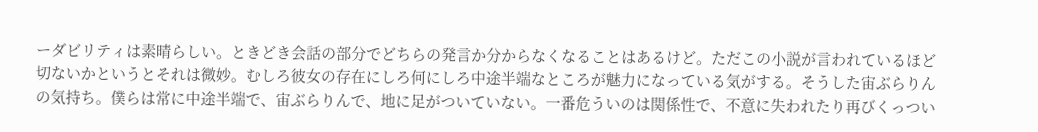ーダビリティは素晴らしい。ときどき会話の部分でどちらの発言か分からなくなることはあるけど。ただこの小説が言われているほど切ないかというとそれは微妙。むしろ彼女の存在にしろ何にしろ中途半端なところが魅力になっている気がする。そうした宙ぶらりんの気持ち。僕らは常に中途半端で、宙ぶらりんで、地に足がついていない。一番危ういのは関係性で、不意に失われたり再びくっつい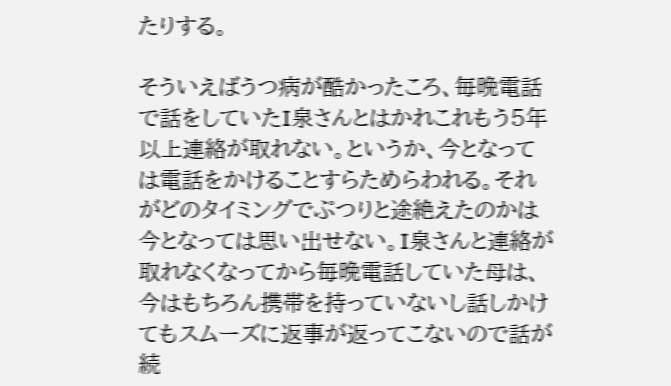たりする。

そういえばうつ病が酷かったころ、毎晩電話で話をしていたI泉さんとはかれこれもう5年以上連絡が取れない。というか、今となっては電話をかけることすらためらわれる。それがどのタイミングでぷつりと途絶えたのかは今となっては思い出せない。I泉さんと連絡が取れなくなってから毎晩電話していた母は、今はもちろん携帯を持っていないし話しかけてもスムーズに返事が返ってこないので話が続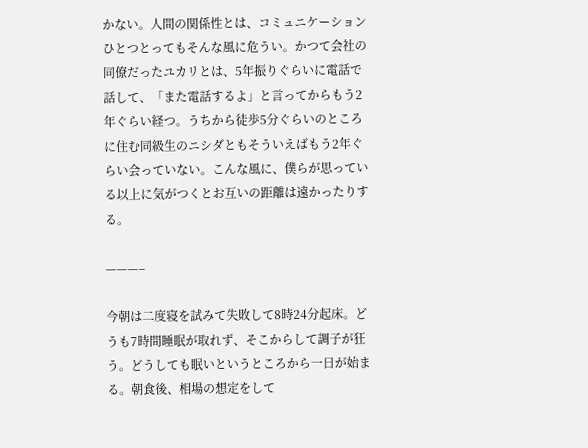かない。人間の関係性とは、コミュニケーションひとつとってもそんな風に危うい。かつて会社の同僚だったユカリとは、5年振りぐらいに電話で話して、「また電話するよ」と言ってからもう2年ぐらい経つ。うちから徒歩5分ぐらいのところに住む同級生のニシダともそういえばもう2年ぐらい会っていない。こんな風に、僕らが思っている以上に気がつくとお互いの距離は遠かったりする。

———–

今朝は二度寝を試みて失敗して8時24分起床。どうも7時間睡眠が取れず、そこからして調子が狂う。どうしても眠いというところから一日が始まる。朝食後、相場の想定をして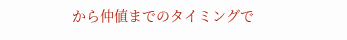から仲値までのタイミングで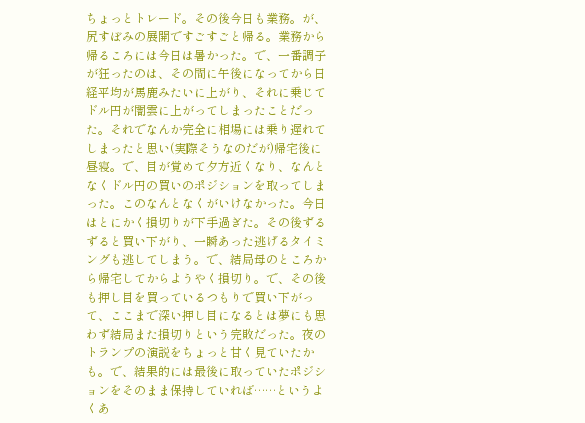ちょっとトレード。その後今日も業務。が、尻すぼみの展開ですごすごと帰る。業務から帰るころには今日は暑かった。で、一番調子が狂ったのは、その間に午後になってから日経平均が馬鹿みたいに上がり、それに乗じてドル円が闇雲に上がってしまったことだった。それでなんか完全に相場には乗り遅れてしまったと思い(実際そうなのだが)帰宅後に昼寝。で、目が覚めて夕方近くなり、なんとなくドル円の買いのポジションを取ってしまった。このなんとなくがいけなかった。今日はとにかく損切りが下手過ぎた。その後ずるずると買い下がり、一瞬あった逃げるタイミングも逃してしまう。で、結局母のところから帰宅してからようやく損切り。で、その後も押し目を買っているつもりで買い下がって、ここまで深い押し目になるとは夢にも思わず結局また損切りという完敗だった。夜のトランプの演説をちょっと甘く見ていたかも。で、結果的には最後に取っていたポジションをそのまま保持していれば……というよくあ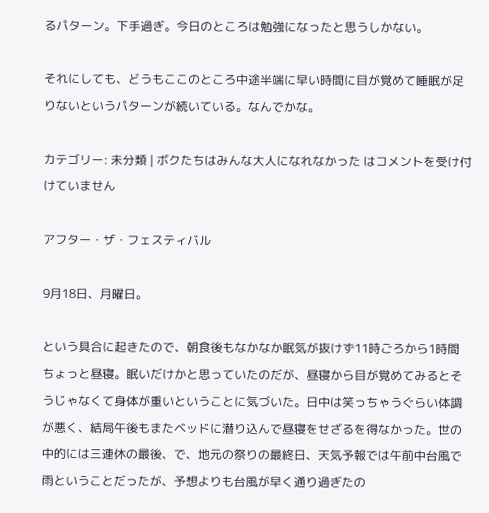るパターン。下手過ぎ。今日のところは勉強になったと思うしかない。

それにしても、どうもここのところ中途半端に早い時間に目が覚めて睡眠が足りないというパターンが続いている。なんでかな。

カテゴリー: 未分類 | ボクたちはみんな大人になれなかった はコメントを受け付けていません

アフター・ザ・フェスティバル

9月18日、月曜日。

という具合に起きたので、朝食後もなかなか眠気が抜けず11時ごろから1時間ちょっと昼寝。眠いだけかと思っていたのだが、昼寝から目が覚めてみるとそうじゃなくて身体が重いということに気づいた。日中は笑っちゃうぐらい体調が悪く、結局午後もまたベッドに潜り込んで昼寝をせざるを得なかった。世の中的には三連休の最後、で、地元の祭りの最終日、天気予報では午前中台風で雨ということだったが、予想よりも台風が早く通り過ぎたの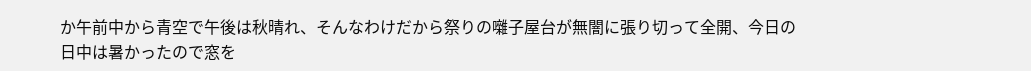か午前中から青空で午後は秋晴れ、そんなわけだから祭りの囃子屋台が無闇に張り切って全開、今日の日中は暑かったので窓を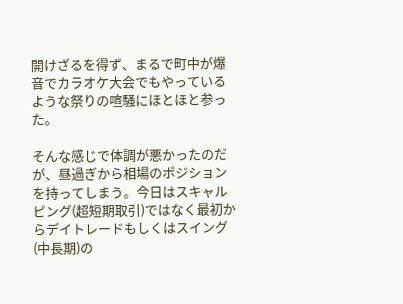開けざるを得ず、まるで町中が爆音でカラオケ大会でもやっているような祭りの喧騒にほとほと参った。

そんな感じで体調が悪かったのだが、昼過ぎから相場のポジションを持ってしまう。今日はスキャルピング(超短期取引)ではなく最初からデイトレードもしくはスイング(中長期)の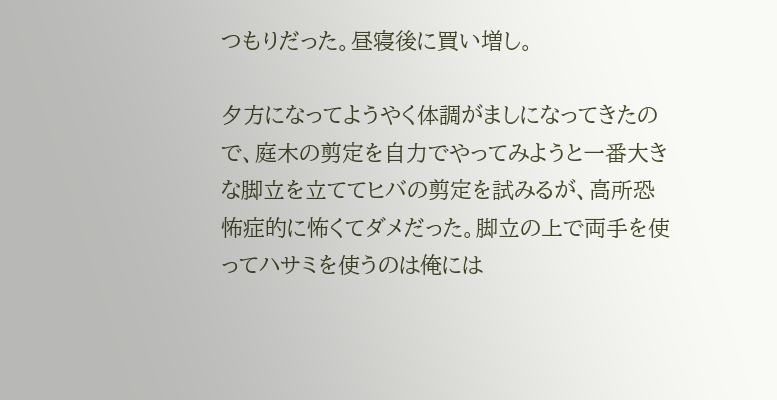つもりだった。昼寝後に買い増し。

夕方になってようやく体調がましになってきたので、庭木の剪定を自力でやってみようと一番大きな脚立を立ててヒバの剪定を試みるが、高所恐怖症的に怖くてダメだった。脚立の上で両手を使ってハサミを使うのは俺には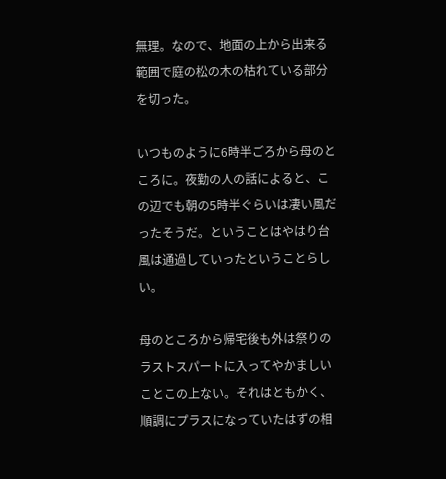無理。なので、地面の上から出来る範囲で庭の松の木の枯れている部分を切った。

いつものように6時半ごろから母のところに。夜勤の人の話によると、この辺でも朝の5時半ぐらいは凄い風だったそうだ。ということはやはり台風は通過していったということらしい。

母のところから帰宅後も外は祭りのラストスパートに入ってやかましいことこの上ない。それはともかく、順調にプラスになっていたはずの相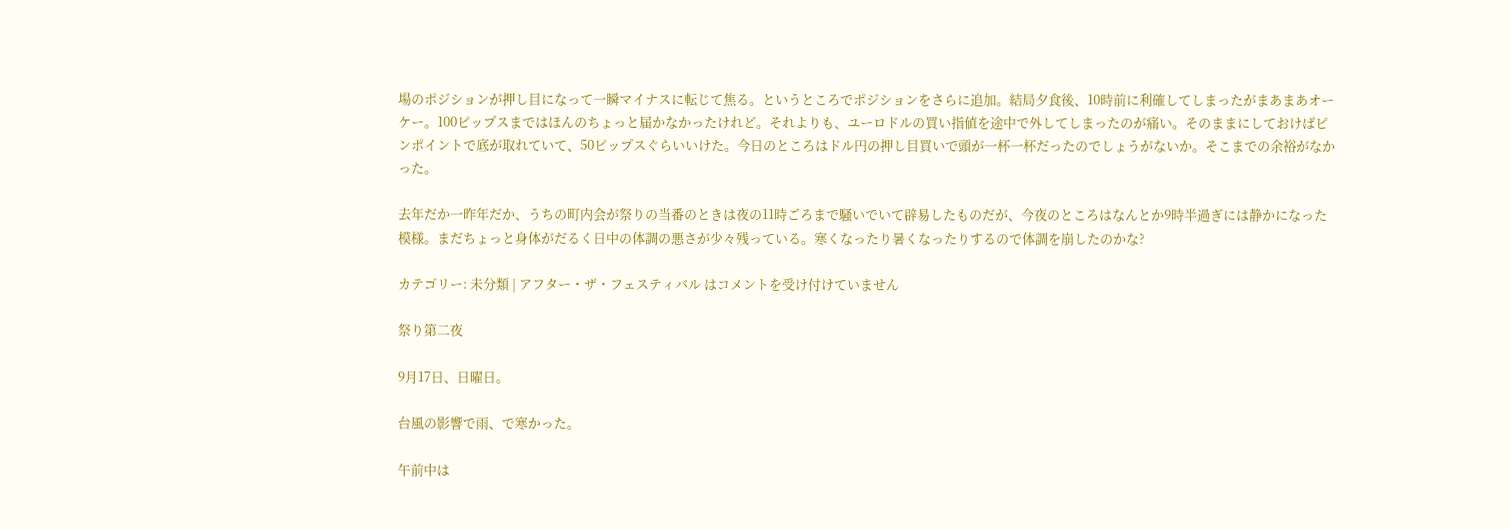場のポジションが押し目になって一瞬マイナスに転じて焦る。というところでポジションをさらに追加。結局夕食後、10時前に利確してしまったがまあまあオーケー。100ピップスまではほんのちょっと届かなかったけれど。それよりも、ユーロドルの買い指値を途中で外してしまったのが痛い。そのままにしておけばピンポイントで底が取れていて、50ピップスぐらいいけた。今日のところはドル円の押し目買いで頭が一杯一杯だったのでしょうがないか。そこまでの余裕がなかった。

去年だか一昨年だか、うちの町内会が祭りの当番のときは夜の11時ごろまで騒いでいて辟易したものだが、今夜のところはなんとか9時半過ぎには静かになった模様。まだちょっと身体がだるく日中の体調の悪さが少々残っている。寒くなったり暑くなったりするので体調を崩したのかな?

カテゴリー: 未分類 | アフター・ザ・フェスティバル はコメントを受け付けていません

祭り第二夜

9月17日、日曜日。

台風の影響で雨、で寒かった。

午前中は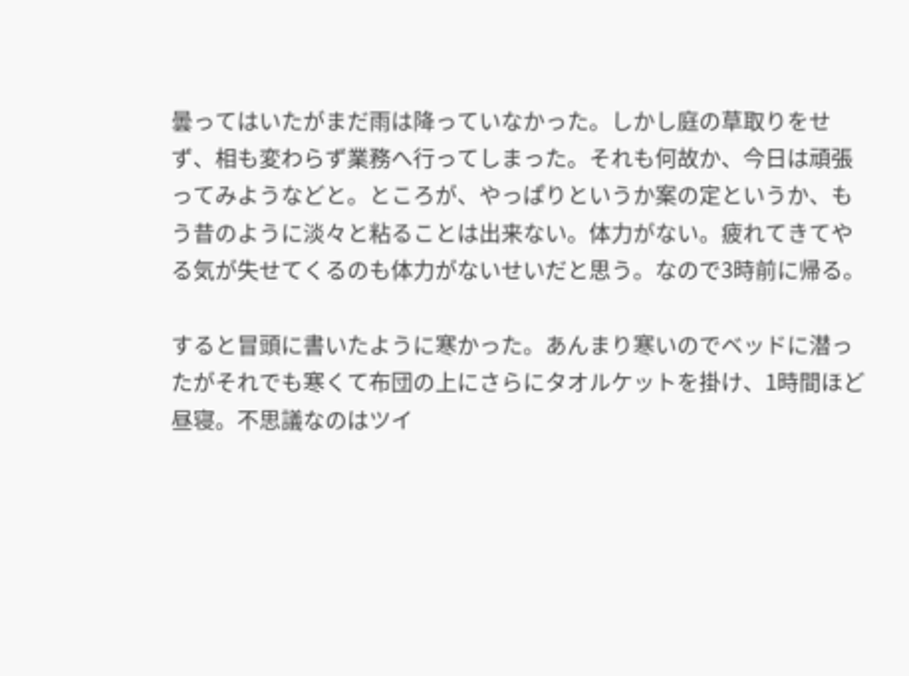曇ってはいたがまだ雨は降っていなかった。しかし庭の草取りをせず、相も変わらず業務へ行ってしまった。それも何故か、今日は頑張ってみようなどと。ところが、やっぱりというか案の定というか、もう昔のように淡々と粘ることは出来ない。体力がない。疲れてきてやる気が失せてくるのも体力がないせいだと思う。なので3時前に帰る。

すると冒頭に書いたように寒かった。あんまり寒いのでベッドに潜ったがそれでも寒くて布団の上にさらにタオルケットを掛け、1時間ほど昼寝。不思議なのはツイ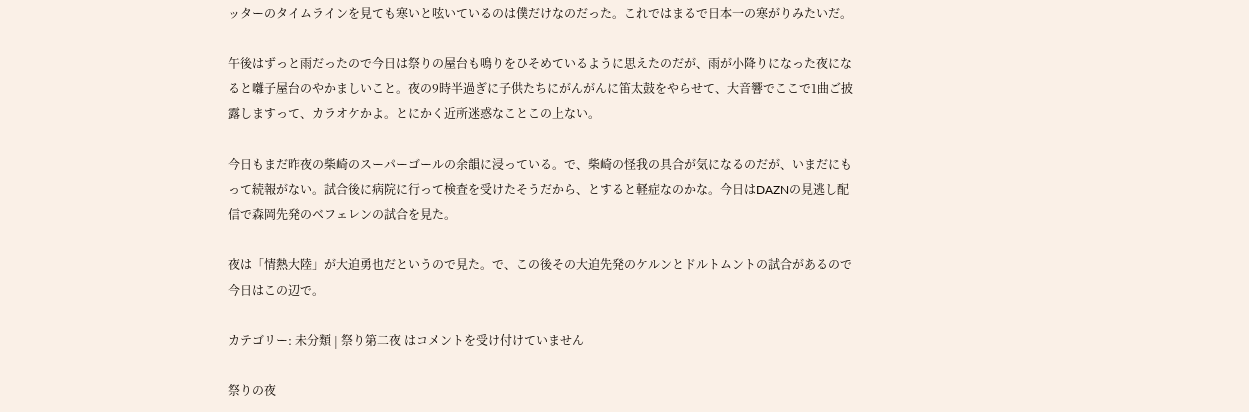ッターのタイムラインを見ても寒いと呟いているのは僕だけなのだった。これではまるで日本一の寒がりみたいだ。

午後はずっと雨だったので今日は祭りの屋台も鳴りをひそめているように思えたのだが、雨が小降りになった夜になると囃子屋台のやかましいこと。夜の9時半過ぎに子供たちにがんがんに笛太鼓をやらせて、大音響でここで1曲ご披露しますって、カラオケかよ。とにかく近所迷惑なことこの上ない。

今日もまだ昨夜の柴崎のスーパーゴールの余韻に浸っている。で、柴崎の怪我の具合が気になるのだが、いまだにもって続報がない。試合後に病院に行って検査を受けたそうだから、とすると軽症なのかな。今日はDAZNの見逃し配信で森岡先発のベフェレンの試合を見た。

夜は「情熱大陸」が大迫勇也だというので見た。で、この後その大迫先発のケルンとドルトムントの試合があるので今日はこの辺で。

カテゴリー: 未分類 | 祭り第二夜 はコメントを受け付けていません

祭りの夜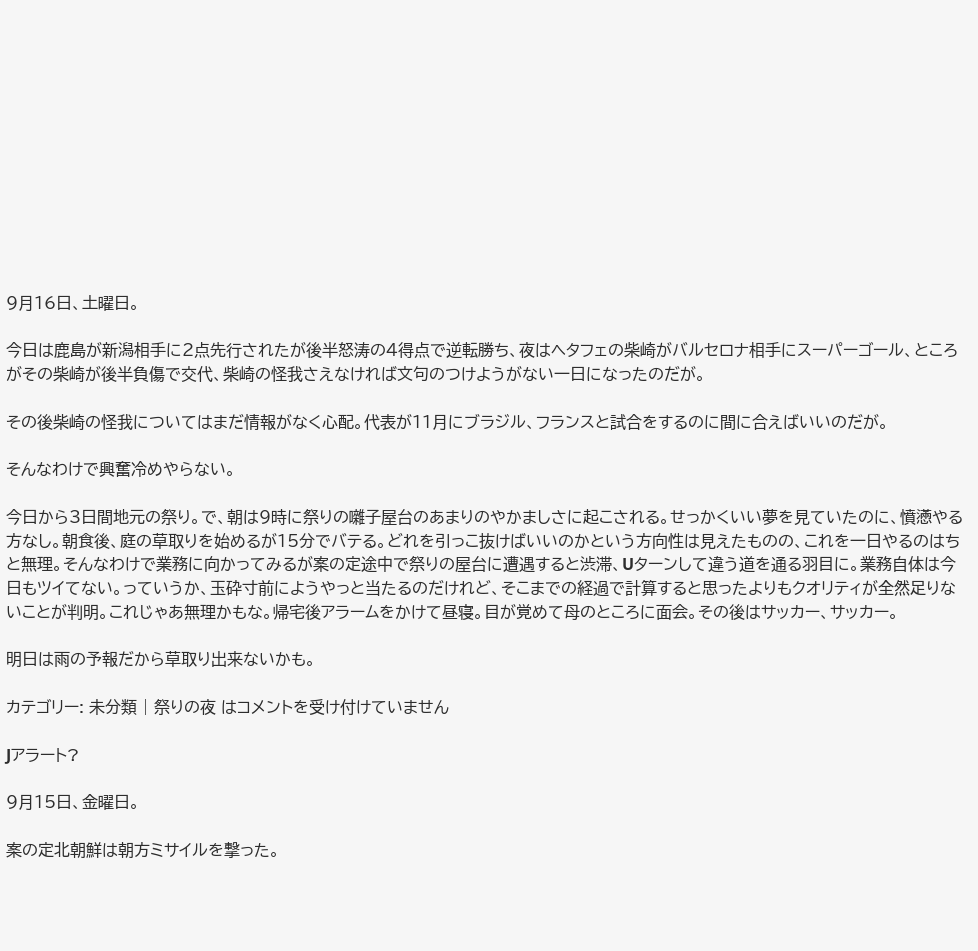9月16日、土曜日。

今日は鹿島が新潟相手に2点先行されたが後半怒涛の4得点で逆転勝ち、夜はヘタフェの柴崎がバルセロナ相手にスーパーゴール、ところがその柴崎が後半負傷で交代、柴崎の怪我さえなければ文句のつけようがない一日になったのだが。

その後柴崎の怪我についてはまだ情報がなく心配。代表が11月にブラジル、フランスと試合をするのに間に合えばいいのだが。

そんなわけで興奮冷めやらない。

今日から3日間地元の祭り。で、朝は9時に祭りの囃子屋台のあまりのやかましさに起こされる。せっかくいい夢を見ていたのに、憤懣やる方なし。朝食後、庭の草取りを始めるが15分でバテる。どれを引っこ抜けばいいのかという方向性は見えたものの、これを一日やるのはちと無理。そんなわけで業務に向かってみるが案の定途中で祭りの屋台に遭遇すると渋滞、Uターンして違う道を通る羽目に。業務自体は今日もツイてない。っていうか、玉砕寸前にようやっと当たるのだけれど、そこまでの経過で計算すると思ったよりもクオリティが全然足りないことが判明。これじゃあ無理かもな。帰宅後アラームをかけて昼寝。目が覚めて母のところに面会。その後はサッカー、サッカー。

明日は雨の予報だから草取り出来ないかも。

カテゴリー: 未分類 | 祭りの夜 はコメントを受け付けていません

Jアラート?

9月15日、金曜日。

案の定北朝鮮は朝方ミサイルを撃った。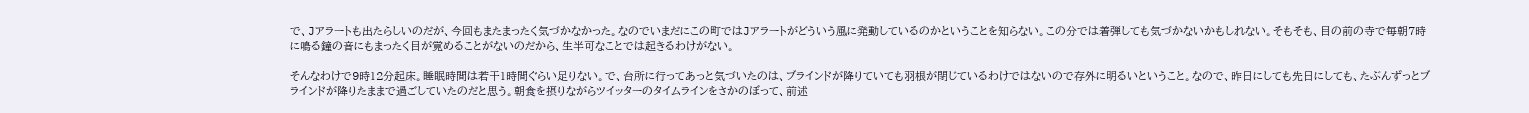で、Jアラートも出たらしいのだが、今回もまたまったく気づかなかった。なのでいまだにこの町ではJアラートがどういう風に発動しているのかということを知らない。この分では着弾しても気づかないかもしれない。そもそも、目の前の寺で毎朝7時に鳴る鐘の音にもまったく目が覚めることがないのだから、生半可なことでは起きるわけがない。

そんなわけで9時12分起床。睡眠時間は若干1時間ぐらい足りない。で、台所に行ってあっと気づいたのは、ブラインドが降りていても羽根が閉じているわけではないので存外に明るいということ。なので、昨日にしても先日にしても、たぶんずっとブラインドが降りたままで過ごしていたのだと思う。朝食を摂りながらツイッターのタイムラインをさかのぼって、前述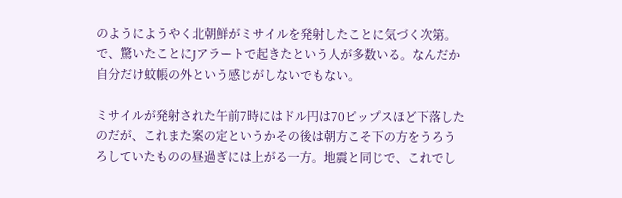のようにようやく北朝鮮がミサイルを発射したことに気づく次第。で、驚いたことにJアラートで起きたという人が多数いる。なんだか自分だけ蚊帳の外という感じがしないでもない。

ミサイルが発射された午前7時にはドル円は70ピップスほど下落したのだが、これまた案の定というかその後は朝方こそ下の方をうろうろしていたものの昼過ぎには上がる一方。地震と同じで、これでし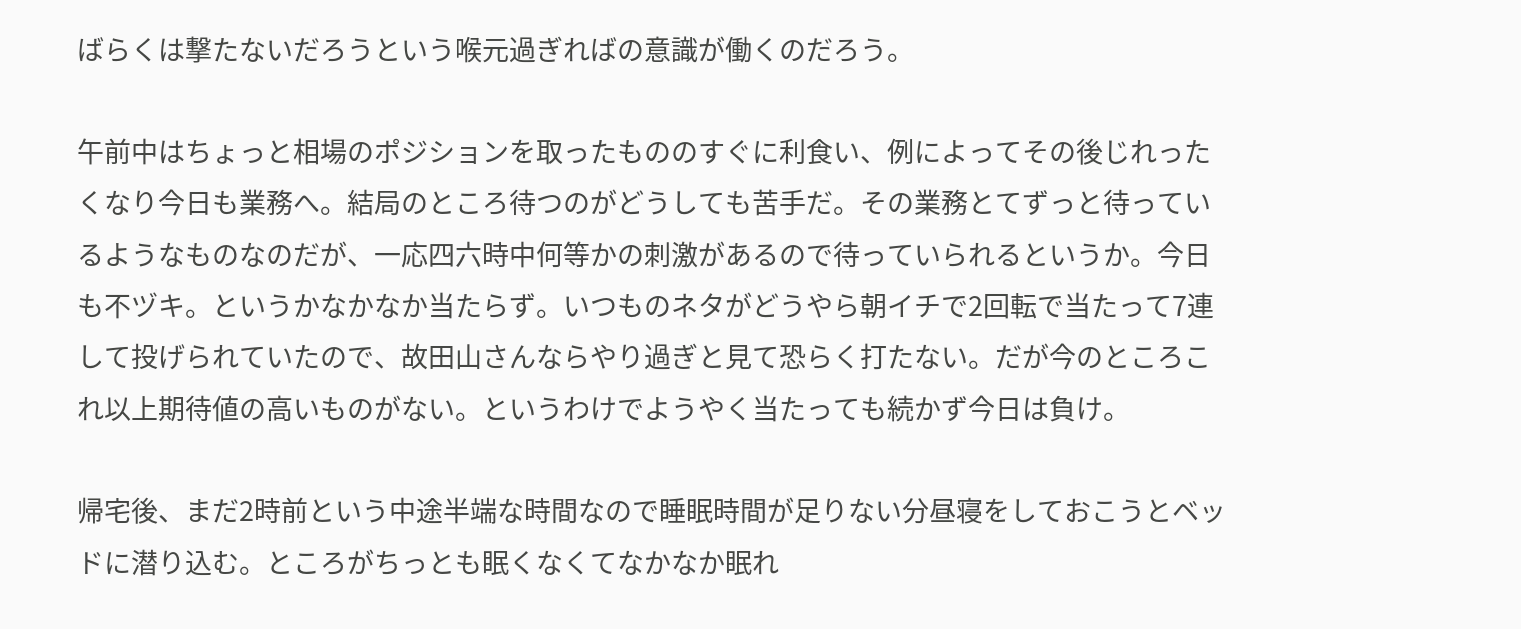ばらくは撃たないだろうという喉元過ぎればの意識が働くのだろう。

午前中はちょっと相場のポジションを取ったもののすぐに利食い、例によってその後じれったくなり今日も業務へ。結局のところ待つのがどうしても苦手だ。その業務とてずっと待っているようなものなのだが、一応四六時中何等かの刺激があるので待っていられるというか。今日も不ヅキ。というかなかなか当たらず。いつものネタがどうやら朝イチで2回転で当たって7連して投げられていたので、故田山さんならやり過ぎと見て恐らく打たない。だが今のところこれ以上期待値の高いものがない。というわけでようやく当たっても続かず今日は負け。

帰宅後、まだ2時前という中途半端な時間なので睡眠時間が足りない分昼寝をしておこうとベッドに潜り込む。ところがちっとも眠くなくてなかなか眠れ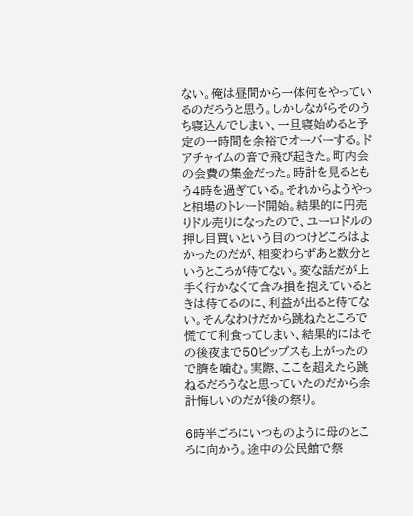ない。俺は昼間から一体何をやっているのだろうと思う。しかしながらそのうち寝込んでしまい、一旦寝始めると予定の一時間を余裕でオーバーする。ドアチャイムの音で飛び起きた。町内会の会費の集金だった。時計を見るともう4時を過ぎている。それからようやっと相場のトレード開始。結果的に円売りドル売りになったので、ユーロドルの押し目買いという目のつけどころはよかったのだが、相変わらずあと数分というところが待てない。変な話だが上手く行かなくて含み損を抱えているときは待てるのに、利益が出ると待てない。そんなわけだから跳ねたところで慌てて利食ってしまい、結果的にはその後夜まで50ピップスも上がったので臍を噛む。実際、ここを超えたら跳ねるだろうなと思っていたのだから余計悔しいのだが後の祭り。

6時半ごろにいつものように母のところに向かう。途中の公民館で祭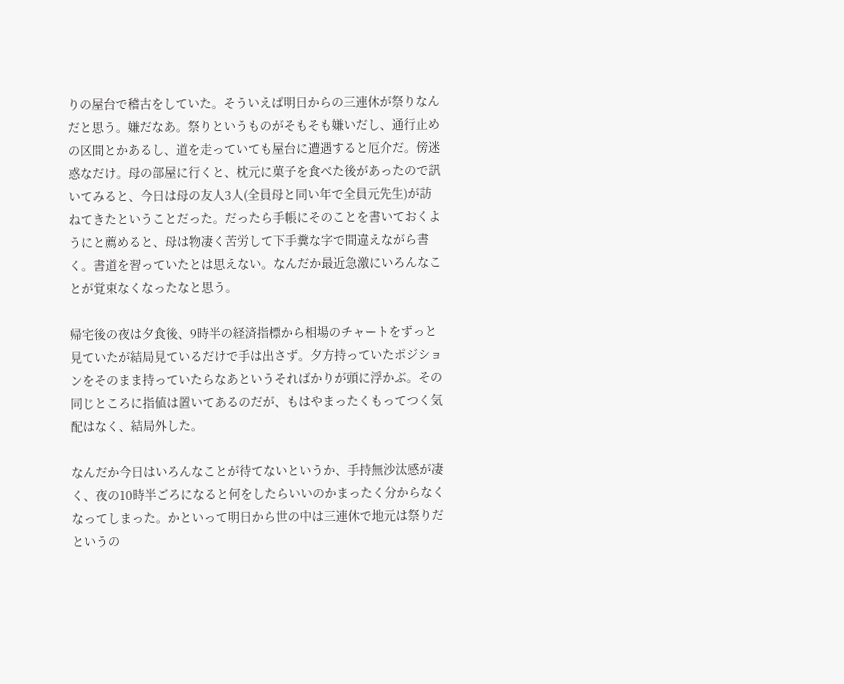りの屋台で稽古をしていた。そういえば明日からの三連休が祭りなんだと思う。嫌だなあ。祭りというものがそもそも嫌いだし、通行止めの区間とかあるし、道を走っていても屋台に遭遇すると厄介だ。傍迷惑なだけ。母の部屋に行くと、枕元に菓子を食べた後があったので訊いてみると、今日は母の友人3人(全員母と同い年で全員元先生)が訪ねてきたということだった。だったら手帳にそのことを書いておくようにと薦めると、母は物凄く苦労して下手糞な字で間違えながら書く。書道を習っていたとは思えない。なんだか最近急激にいろんなことが覚束なくなったなと思う。

帰宅後の夜は夕食後、9時半の経済指標から相場のチャートをずっと見ていたが結局見ているだけで手は出さず。夕方持っていたポジションをそのまま持っていたらなあというそればかりが頭に浮かぶ。その同じところに指値は置いてあるのだが、もはやまったくもってつく気配はなく、結局外した。

なんだか今日はいろんなことが待てないというか、手持無沙汰感が凄く、夜の10時半ごろになると何をしたらいいのかまったく分からなくなってしまった。かといって明日から世の中は三連休で地元は祭りだというの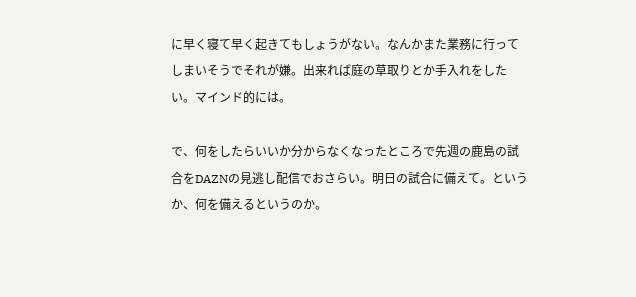に早く寝て早く起きてもしょうがない。なんかまた業務に行ってしまいそうでそれが嫌。出来れば庭の草取りとか手入れをしたい。マインド的には。

で、何をしたらいいか分からなくなったところで先週の鹿島の試合をDAZNの見逃し配信でおさらい。明日の試合に備えて。というか、何を備えるというのか。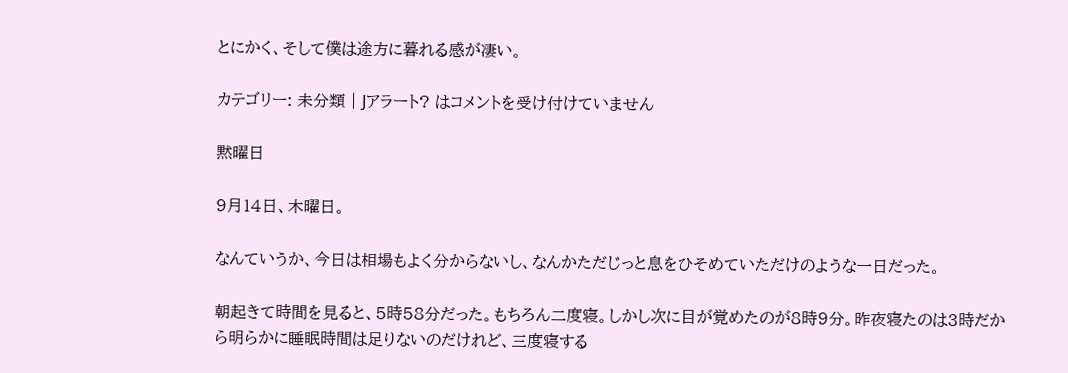とにかく、そして僕は途方に暮れる感が凄い。

カテゴリー: 未分類 | Jアラート? はコメントを受け付けていません

黙曜日

9月14日、木曜日。

なんていうか、今日は相場もよく分からないし、なんかただじっと息をひそめていただけのような一日だった。

朝起きて時間を見ると、5時58分だった。もちろん二度寝。しかし次に目が覚めたのが8時9分。昨夜寝たのは3時だから明らかに睡眠時間は足りないのだけれど、三度寝する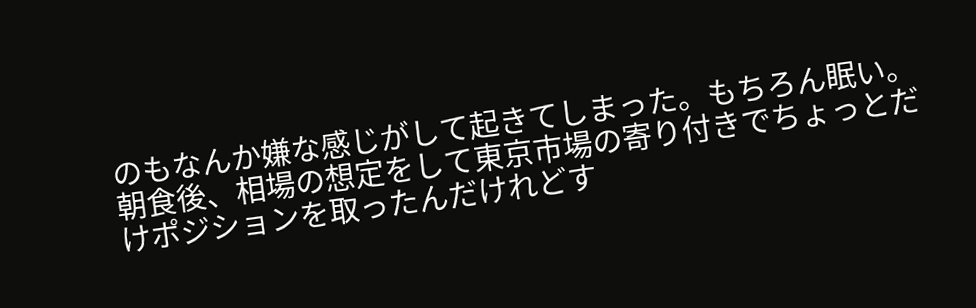のもなんか嫌な感じがして起きてしまった。もちろん眠い。朝食後、相場の想定をして東京市場の寄り付きでちょっとだけポジションを取ったんだけれどす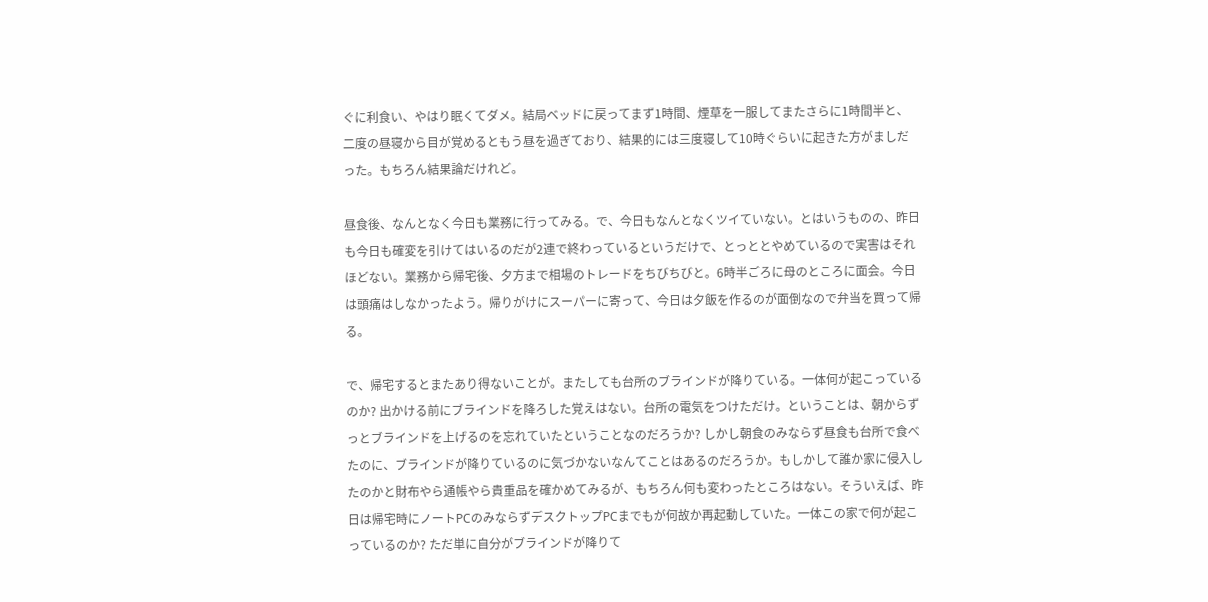ぐに利食い、やはり眠くてダメ。結局ベッドに戻ってまず1時間、煙草を一服してまたさらに1時間半と、二度の昼寝から目が覚めるともう昼を過ぎており、結果的には三度寝して10時ぐらいに起きた方がましだった。もちろん結果論だけれど。

昼食後、なんとなく今日も業務に行ってみる。で、今日もなんとなくツイていない。とはいうものの、昨日も今日も確変を引けてはいるのだが2連で終わっているというだけで、とっととやめているので実害はそれほどない。業務から帰宅後、夕方まで相場のトレードをちびちびと。6時半ごろに母のところに面会。今日は頭痛はしなかったよう。帰りがけにスーパーに寄って、今日は夕飯を作るのが面倒なので弁当を買って帰る。

で、帰宅するとまたあり得ないことが。またしても台所のブラインドが降りている。一体何が起こっているのか? 出かける前にブラインドを降ろした覚えはない。台所の電気をつけただけ。ということは、朝からずっとブラインドを上げるのを忘れていたということなのだろうか? しかし朝食のみならず昼食も台所で食べたのに、ブラインドが降りているのに気づかないなんてことはあるのだろうか。もしかして誰か家に侵入したのかと財布やら通帳やら貴重品を確かめてみるが、もちろん何も変わったところはない。そういえば、昨日は帰宅時にノートPCのみならずデスクトップPCまでもが何故か再起動していた。一体この家で何が起こっているのか? ただ単に自分がブラインドが降りて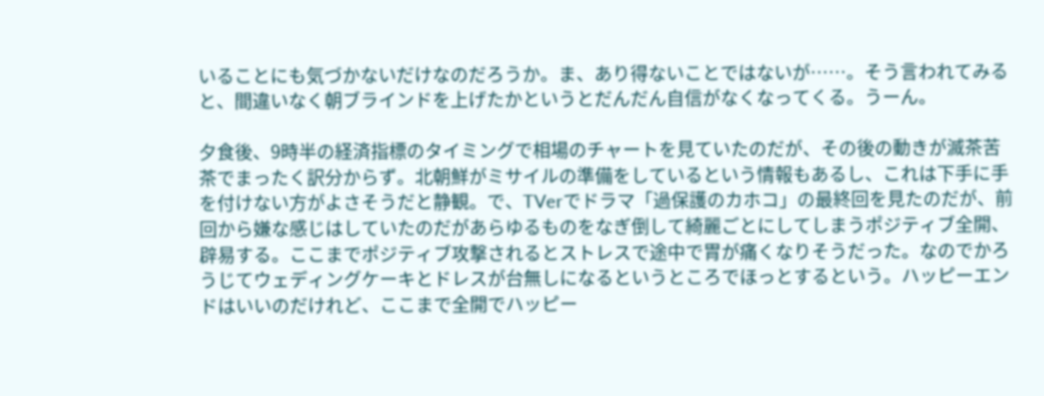いることにも気づかないだけなのだろうか。ま、あり得ないことではないが……。そう言われてみると、間違いなく朝ブラインドを上げたかというとだんだん自信がなくなってくる。うーん。

夕食後、9時半の経済指標のタイミングで相場のチャートを見ていたのだが、その後の動きが滅茶苦茶でまったく訳分からず。北朝鮮がミサイルの準備をしているという情報もあるし、これは下手に手を付けない方がよさそうだと静観。で、TVerでドラマ「過保護のカホコ」の最終回を見たのだが、前回から嫌な感じはしていたのだがあらゆるものをなぎ倒して綺麗ごとにしてしまうポジティブ全開、辟易する。ここまでポジティブ攻撃されるとストレスで途中で胃が痛くなりそうだった。なのでかろうじてウェディングケーキとドレスが台無しになるというところでほっとするという。ハッピーエンドはいいのだけれど、ここまで全開でハッピー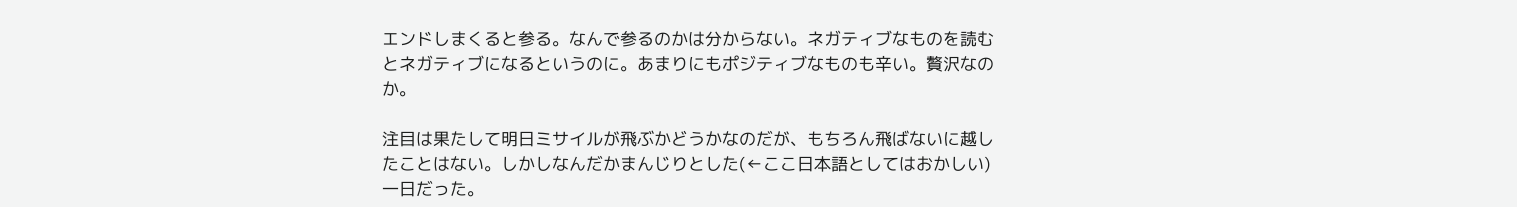エンドしまくると参る。なんで参るのかは分からない。ネガティブなものを読むとネガティブになるというのに。あまりにもポジティブなものも辛い。贅沢なのか。

注目は果たして明日ミサイルが飛ぶかどうかなのだが、もちろん飛ばないに越したことはない。しかしなんだかまんじりとした(←ここ日本語としてはおかしい)一日だった。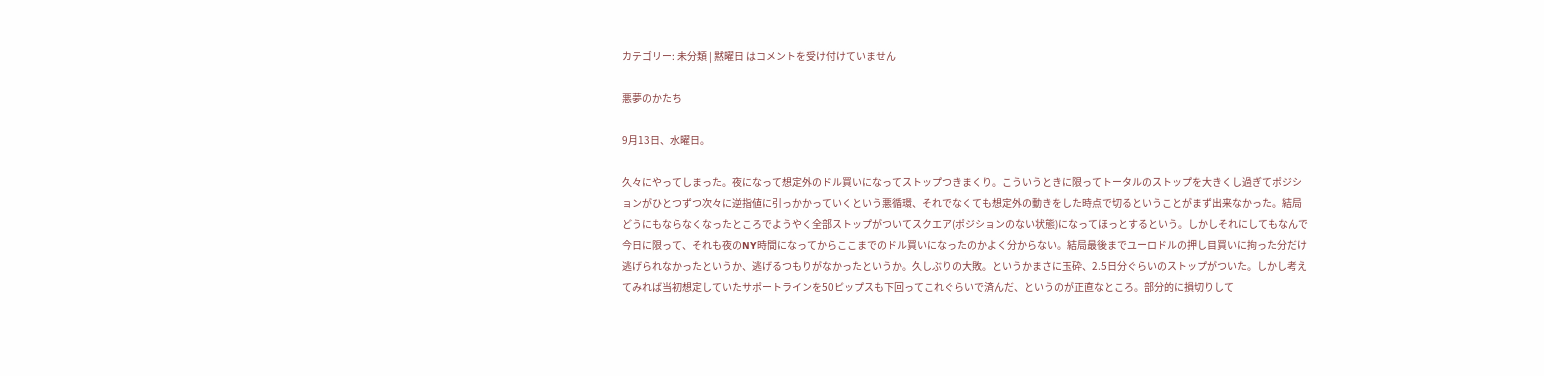カテゴリー: 未分類 | 黙曜日 はコメントを受け付けていません

悪夢のかたち

9月13日、水曜日。

久々にやってしまった。夜になって想定外のドル買いになってストップつきまくり。こういうときに限ってトータルのストップを大きくし過ぎてポジションがひとつずつ次々に逆指値に引っかかっていくという悪循環、それでなくても想定外の動きをした時点で切るということがまず出来なかった。結局どうにもならなくなったところでようやく全部ストップがついてスクエア(ポジションのない状態)になってほっとするという。しかしそれにしてもなんで今日に限って、それも夜のNY時間になってからここまでのドル買いになったのかよく分からない。結局最後までユーロドルの押し目買いに拘った分だけ逃げられなかったというか、逃げるつもりがなかったというか。久しぶりの大敗。というかまさに玉砕、2.5日分ぐらいのストップがついた。しかし考えてみれば当初想定していたサポートラインを50ピップスも下回ってこれぐらいで済んだ、というのが正直なところ。部分的に損切りして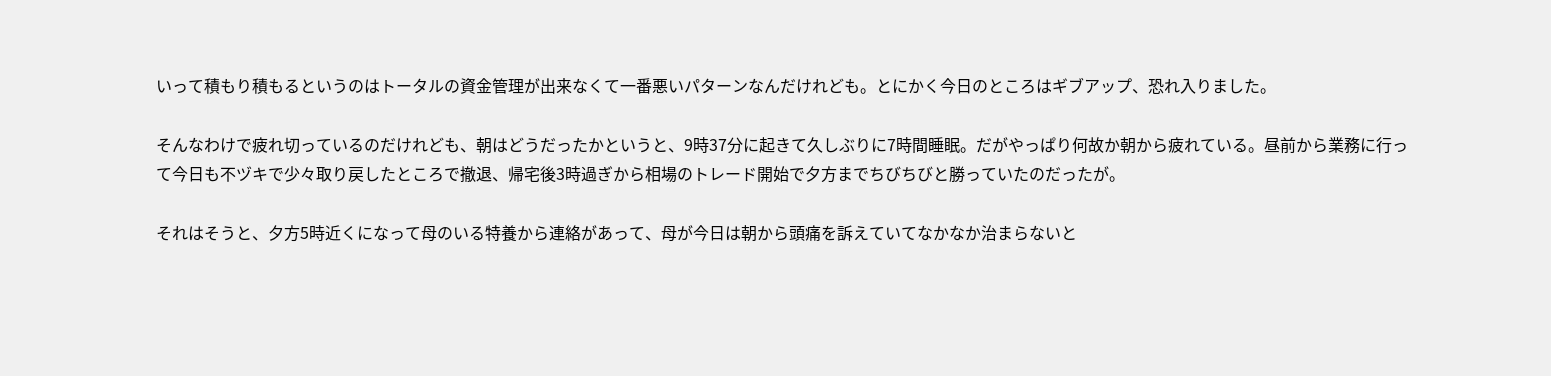いって積もり積もるというのはトータルの資金管理が出来なくて一番悪いパターンなんだけれども。とにかく今日のところはギブアップ、恐れ入りました。

そんなわけで疲れ切っているのだけれども、朝はどうだったかというと、9時37分に起きて久しぶりに7時間睡眠。だがやっぱり何故か朝から疲れている。昼前から業務に行って今日も不ヅキで少々取り戻したところで撤退、帰宅後3時過ぎから相場のトレード開始で夕方までちびちびと勝っていたのだったが。

それはそうと、夕方5時近くになって母のいる特養から連絡があって、母が今日は朝から頭痛を訴えていてなかなか治まらないと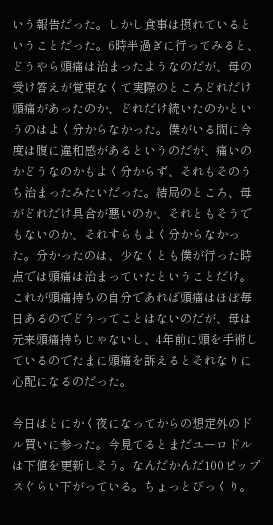いう報告だった。しかし食事は摂れているということだった。6時半過ぎに行ってみると、どうやら頭痛は治まったようなのだが、母の受け答えが覚束なくて実際のところどれだけ頭痛があったのか、どれだけ続いたのかというのはよく分からなかった。僕がいる間に今度は腹に違和感があるというのだが、痛いのかどうなのかもよく分からず、それもそのうち治まったみたいだった。結局のところ、母がどれだけ具合が悪いのか、それともそうでもないのか、それすらもよく分からなかった。分かったのは、少なくとも僕が行った時点では頭痛は治まっていたということだけ。これが頭痛持ちの自分であれば頭痛はほぼ毎日あるのでどうってことはないのだが、母は元来頭痛持ちじゃないし、4年前に頭を手術しているのでたまに頭痛を訴えるとそれなりに心配になるのだった。

今日はとにかく夜になってからの想定外のドル買いに参った。今見てるとまだユーロドルは下値を更新しそう。なんだかんだ100ピップスぐらい下がっている。ちょっとびっくり。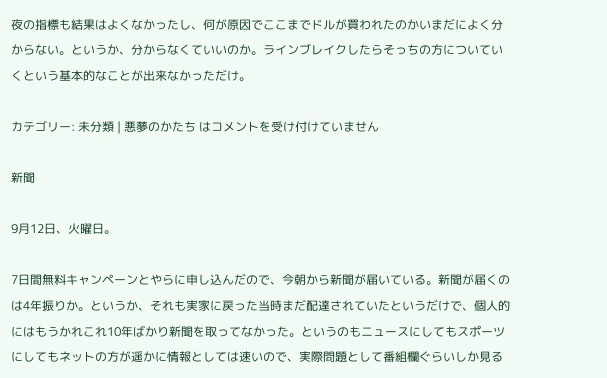夜の指標も結果はよくなかったし、何が原因でここまでドルが買われたのかいまだによく分からない。というか、分からなくていいのか。ラインブレイクしたらそっちの方についていくという基本的なことが出来なかっただけ。

カテゴリー: 未分類 | 悪夢のかたち はコメントを受け付けていません

新聞

9月12日、火曜日。

7日間無料キャンペーンとやらに申し込んだので、今朝から新聞が届いている。新聞が届くのは4年振りか。というか、それも実家に戻った当時まだ配達されていたというだけで、個人的にはもうかれこれ10年ばかり新聞を取ってなかった。というのもニュースにしてもスポーツにしてもネットの方が遥かに情報としては速いので、実際問題として番組欄ぐらいしか見る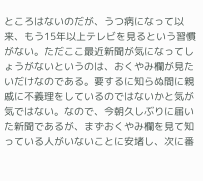ところはないのだが、うつ病になって以来、もう15年以上テレビを見るという習慣がない。ただここ最近新聞が気になってしょうがないというのは、おくやみ欄が見たいだけなのである。要するに知らぬ間に親戚に不義理をしているのではないかと気が気ではない。なので、今朝久しぶりに届いた新聞であるが、まずおくやみ欄を見て知っている人がいないことに安堵し、次に番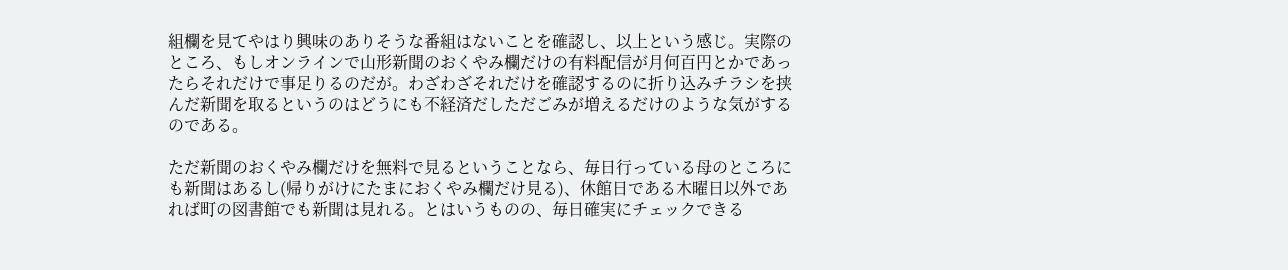組欄を見てやはり興味のありそうな番組はないことを確認し、以上という感じ。実際のところ、もしオンラインで山形新聞のおくやみ欄だけの有料配信が月何百円とかであったらそれだけで事足りるのだが。わざわざそれだけを確認するのに折り込みチラシを挟んだ新聞を取るというのはどうにも不経済だしただごみが増えるだけのような気がするのである。

ただ新聞のおくやみ欄だけを無料で見るということなら、毎日行っている母のところにも新聞はあるし(帰りがけにたまにおくやみ欄だけ見る)、休館日である木曜日以外であれば町の図書館でも新聞は見れる。とはいうものの、毎日確実にチェックできる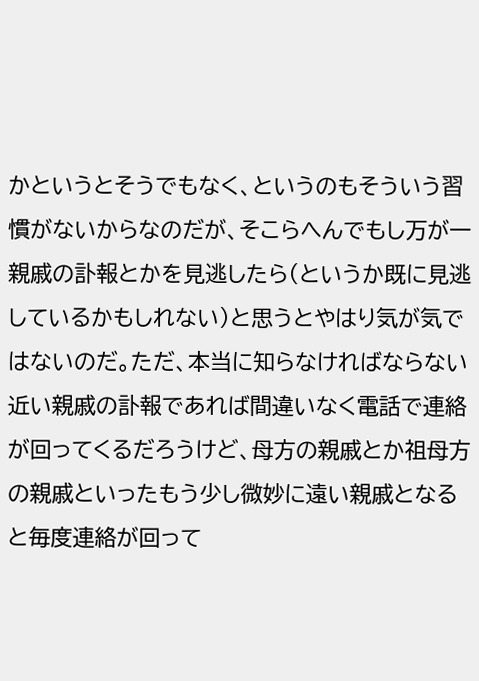かというとそうでもなく、というのもそういう習慣がないからなのだが、そこらへんでもし万が一親戚の訃報とかを見逃したら(というか既に見逃しているかもしれない)と思うとやはり気が気ではないのだ。ただ、本当に知らなければならない近い親戚の訃報であれば間違いなく電話で連絡が回ってくるだろうけど、母方の親戚とか祖母方の親戚といったもう少し微妙に遠い親戚となると毎度連絡が回って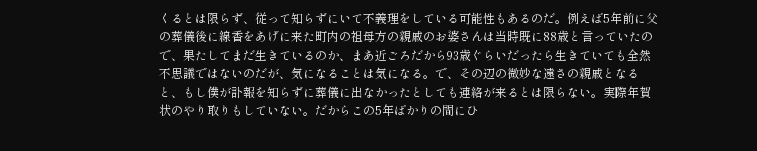くるとは限らず、従って知らずにいて不義理をしている可能性もあるのだ。例えば5年前に父の葬儀後に線香をあげに来た町内の祖母方の親戚のお婆さんは当時既に88歳と言っていたので、果たしてまだ生きているのか、まあ近ごろだから93歳ぐらいだったら生きていても全然不思議ではないのだが、気になることは気になる。で、その辺の微妙な遠さの親戚となると、もし僕が訃報を知らずに葬儀に出なかったとしても連絡が来るとは限らない。実際年賀状のやり取りもしていない。だからこの5年ばかりの間にひ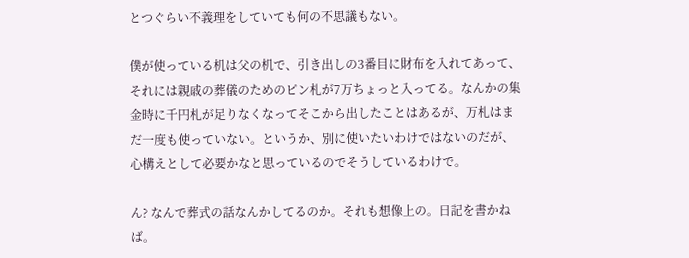とつぐらい不義理をしていても何の不思議もない。

僕が使っている机は父の机で、引き出しの3番目に財布を入れてあって、それには親戚の葬儀のためのピン札が7万ちょっと入ってる。なんかの集金時に千円札が足りなくなってそこから出したことはあるが、万札はまだ一度も使っていない。というか、別に使いたいわけではないのだが、心構えとして必要かなと思っているのでそうしているわけで。

ん? なんで葬式の話なんかしてるのか。それも想像上の。日記を書かねば。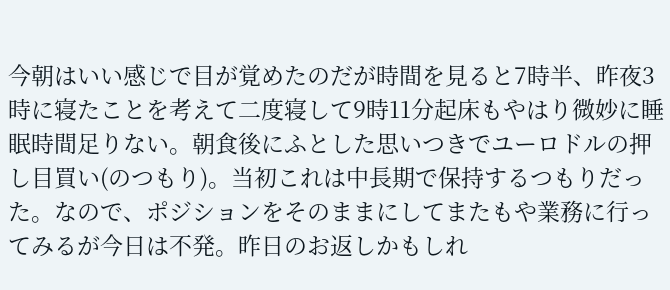今朝はいい感じで目が覚めたのだが時間を見ると7時半、昨夜3時に寝たことを考えて二度寝して9時11分起床もやはり微妙に睡眠時間足りない。朝食後にふとした思いつきでユーロドルの押し目買い(のつもり)。当初これは中長期で保持するつもりだった。なので、ポジションをそのままにしてまたもや業務に行ってみるが今日は不発。昨日のお返しかもしれ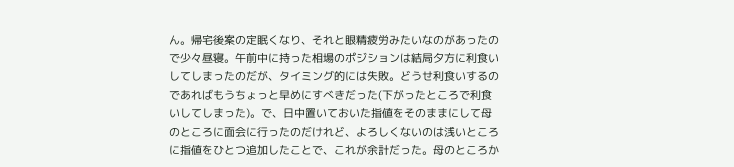ん。帰宅後案の定眠くなり、それと眼精疲労みたいなのがあったので少々昼寝。午前中に持った相場のポジションは結局夕方に利食いしてしまったのだが、タイミング的には失敗。どうせ利食いするのであればもうちょっと早めにすべきだった(下がったところで利食いしてしまった)。で、日中置いておいた指値をそのままにして母のところに面会に行ったのだけれど、よろしくないのは浅いところに指値をひとつ追加したことで、これが余計だった。母のところか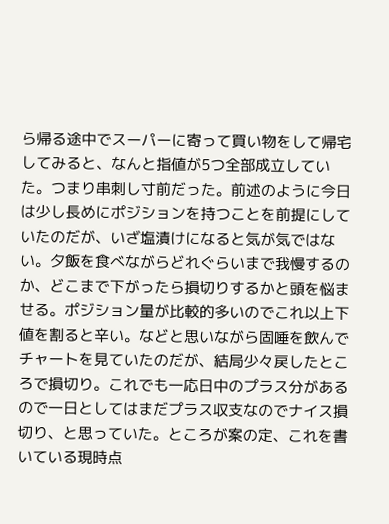ら帰る途中でスーパーに寄って買い物をして帰宅してみると、なんと指値が5つ全部成立していた。つまり串刺し寸前だった。前述のように今日は少し長めにポジションを持つことを前提にしていたのだが、いざ塩漬けになると気が気ではない。夕飯を食べながらどれぐらいまで我慢するのか、どこまで下がったら損切りするかと頭を悩ませる。ポジション量が比較的多いのでこれ以上下値を割ると辛い。などと思いながら固唾を飲んでチャートを見ていたのだが、結局少々戻したところで損切り。これでも一応日中のプラス分があるので一日としてはまだプラス収支なのでナイス損切り、と思っていた。ところが案の定、これを書いている現時点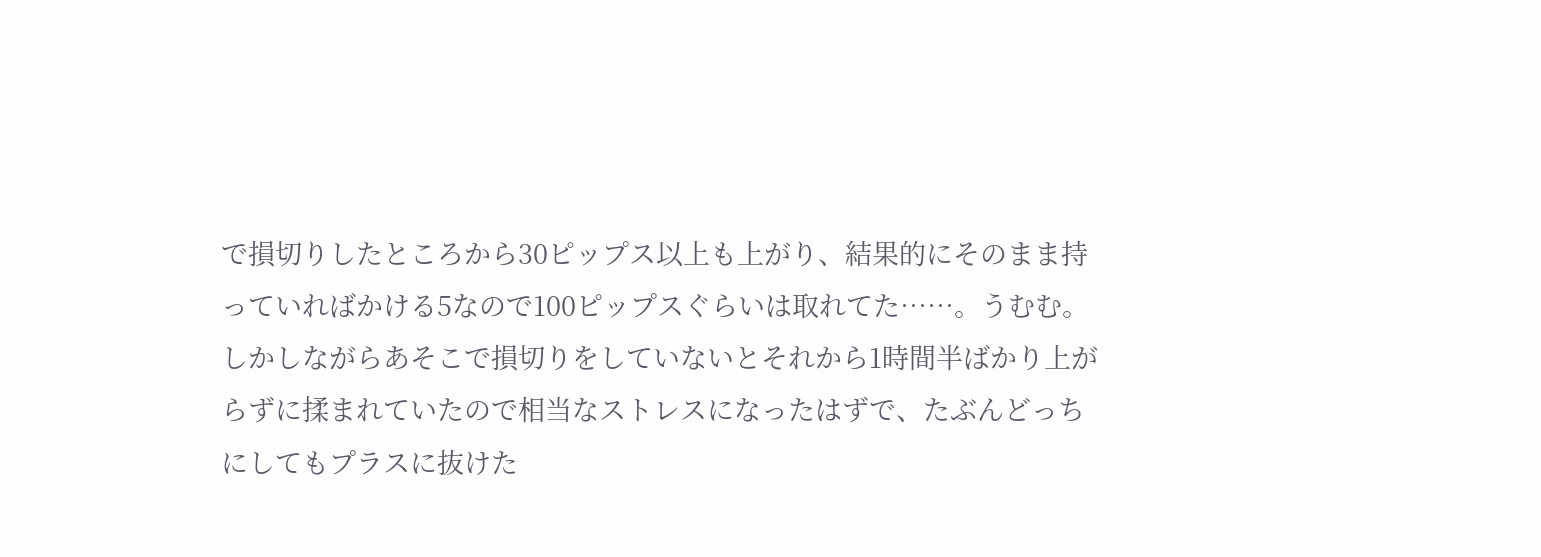で損切りしたところから30ピップス以上も上がり、結果的にそのまま持っていればかける5なので100ピップスぐらいは取れてた……。うむむ。しかしながらあそこで損切りをしていないとそれから1時間半ばかり上がらずに揉まれていたので相当なストレスになったはずで、たぶんどっちにしてもプラスに抜けた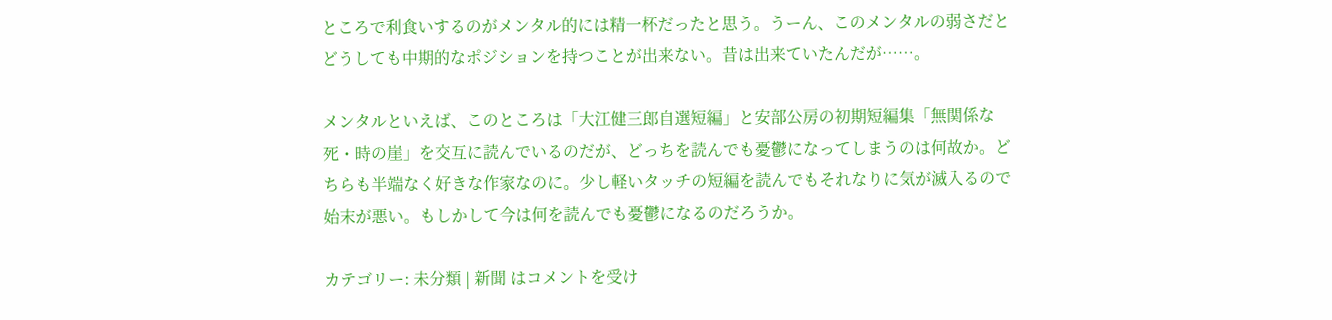ところで利食いするのがメンタル的には精一杯だったと思う。うーん、このメンタルの弱さだとどうしても中期的なポジションを持つことが出来ない。昔は出来ていたんだが……。

メンタルといえば、このところは「大江健三郎自選短編」と安部公房の初期短編集「無関係な死・時の崖」を交互に読んでいるのだが、どっちを読んでも憂鬱になってしまうのは何故か。どちらも半端なく好きな作家なのに。少し軽いタッチの短編を読んでもそれなりに気が滅入るので始末が悪い。もしかして今は何を読んでも憂鬱になるのだろうか。

カテゴリー: 未分類 | 新聞 はコメントを受け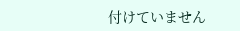付けていません